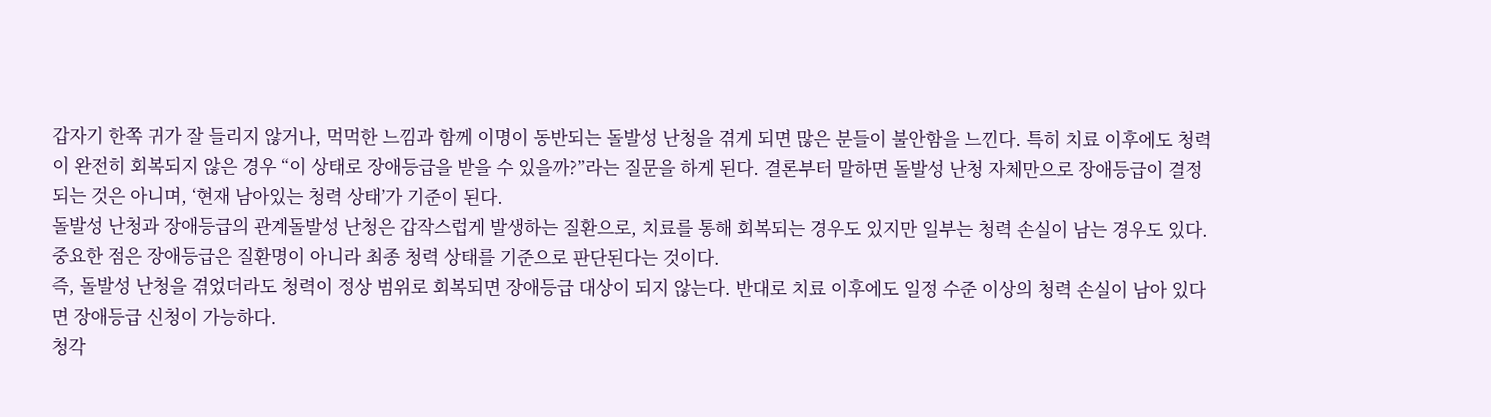갑자기 한쪽 귀가 잘 들리지 않거나, 먹먹한 느낌과 함께 이명이 동반되는 돌발성 난청을 겪게 되면 많은 분들이 불안함을 느낀다. 특히 치료 이후에도 청력이 완전히 회복되지 않은 경우 “이 상태로 장애등급을 받을 수 있을까?”라는 질문을 하게 된다. 결론부터 말하면 돌발성 난청 자체만으로 장애등급이 결정되는 것은 아니며, ‘현재 남아있는 청력 상태’가 기준이 된다.
돌발성 난청과 장애등급의 관계돌발성 난청은 갑작스럽게 발생하는 질환으로, 치료를 통해 회복되는 경우도 있지만 일부는 청력 손실이 남는 경우도 있다. 중요한 점은 장애등급은 질환명이 아니라 최종 청력 상태를 기준으로 판단된다는 것이다.
즉, 돌발성 난청을 겪었더라도 청력이 정상 범위로 회복되면 장애등급 대상이 되지 않는다. 반대로 치료 이후에도 일정 수준 이상의 청력 손실이 남아 있다면 장애등급 신청이 가능하다.
청각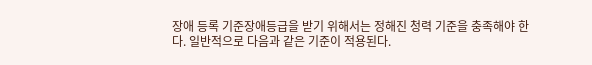장애 등록 기준장애등급을 받기 위해서는 정해진 청력 기준을 충족해야 한다. 일반적으로 다음과 같은 기준이 적용된다.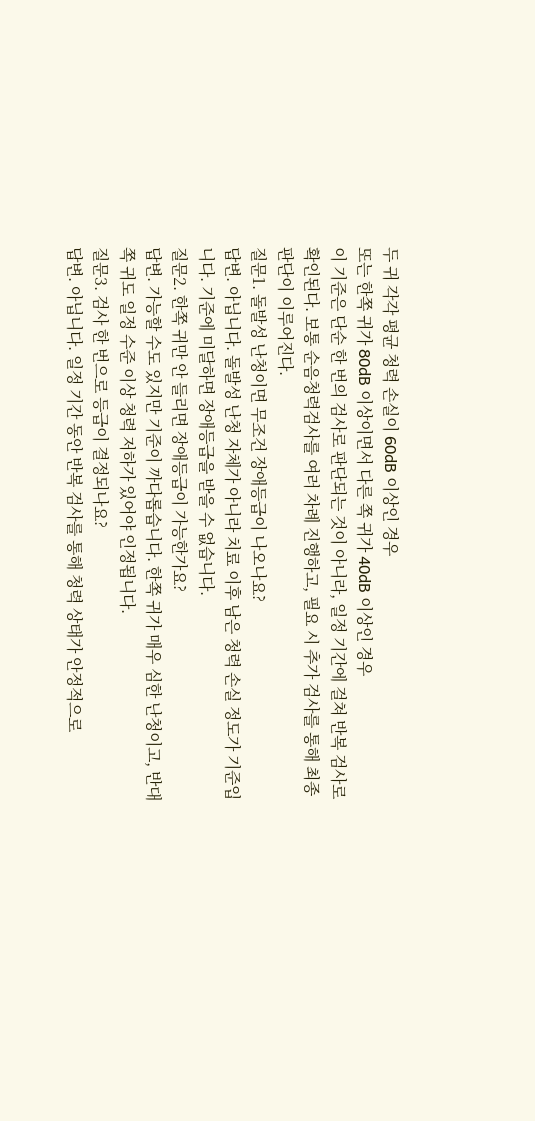두 귀 각각 평균 청력 손실이 60dB 이상인 경우
또는 한쪽 귀가 80dB 이상이면서 다른 쪽 귀가 40dB 이상인 경우
이 기준은 단순 한 번의 검사로 판단되는 것이 아니라, 일정 기간에 걸쳐 반복 검사로 확인된다. 보통 순음청력검사를 여러 차례 진행하고, 필요 시 추가 검사를 통해 최종 판단이 이루어진다.
질문1. 돌발성 난청이면 무조건 장애등급이 나오나요?
답변. 아닙니다. 돌발성 난청 자체가 아니라 치료 이후 남은 청력 손실 정도가 기준입니다. 기준에 미달하면 장애등급을 받을 수 없습니다.
질문2. 한쪽 귀만 안 들리면 장애등급이 가능한가요?
답변. 가능할 수도 있지만 기준이 까다롭습니다. 한쪽 귀가 매우 심한 난청이고, 반대쪽 귀도 일정 수준 이상 청력 저하가 있어야 인정됩니다.
질문3. 검사 한 번으로 등급이 결정되나요?
답변. 아닙니다. 일정 기간 동안 반복 검사를 통해 청력 상태가 안정적으로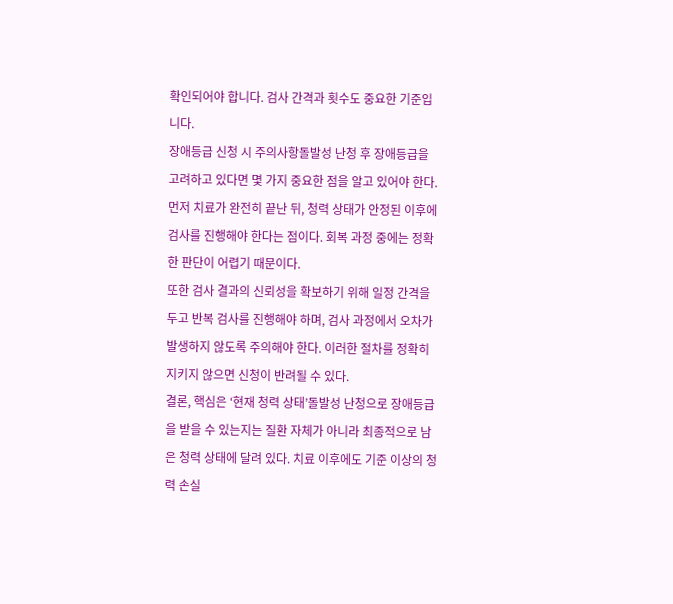확인되어야 합니다. 검사 간격과 횟수도 중요한 기준입니다.
장애등급 신청 시 주의사항돌발성 난청 후 장애등급을 고려하고 있다면 몇 가지 중요한 점을 알고 있어야 한다. 먼저 치료가 완전히 끝난 뒤, 청력 상태가 안정된 이후에 검사를 진행해야 한다는 점이다. 회복 과정 중에는 정확한 판단이 어렵기 때문이다.
또한 검사 결과의 신뢰성을 확보하기 위해 일정 간격을 두고 반복 검사를 진행해야 하며, 검사 과정에서 오차가 발생하지 않도록 주의해야 한다. 이러한 절차를 정확히 지키지 않으면 신청이 반려될 수 있다.
결론, 핵심은 ‘현재 청력 상태’돌발성 난청으로 장애등급을 받을 수 있는지는 질환 자체가 아니라 최종적으로 남은 청력 상태에 달려 있다. 치료 이후에도 기준 이상의 청력 손실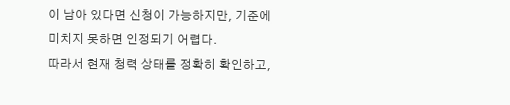이 남아 있다면 신청이 가능하지만, 기준에 미치지 못하면 인정되기 어렵다.
따라서 현재 청력 상태를 정확히 확인하고,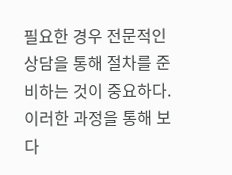필요한 경우 전문적인 상담을 통해 절차를 준비하는 것이 중요하다. 이러한 과정을 통해 보다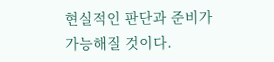현실적인 판단과 준비가 가능해질 것이다.